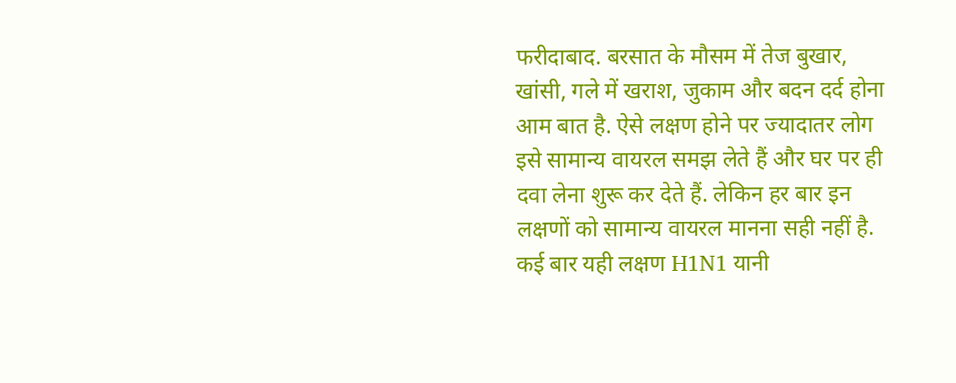फरीदाबाद. बरसात के मौसम में तेज बुखार, खांसी, गले में खराश, जुकाम और बदन दर्द होना आम बात है. ऐसे लक्षण होने पर ज्यादातर लोग इसे सामान्य वायरल समझ लेते हैं और घर पर ही दवा लेना शुरू कर देते हैं. लेकिन हर बार इन लक्षणों को सामान्य वायरल मानना सही नहीं है. कई बार यही लक्षण H1N1 यानी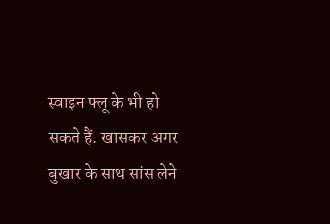स्वाइन फ्लू के भी हो सकते हैं. खासकर अगर बुखार के साथ सांस लेने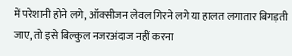में परेशानी होने लगे, ऑक्सीजन लेवल गिरने लगे या हालत लगातार बिगड़ती जाए, तो इसे बिल्कुल नजरअंदाज नहीं करना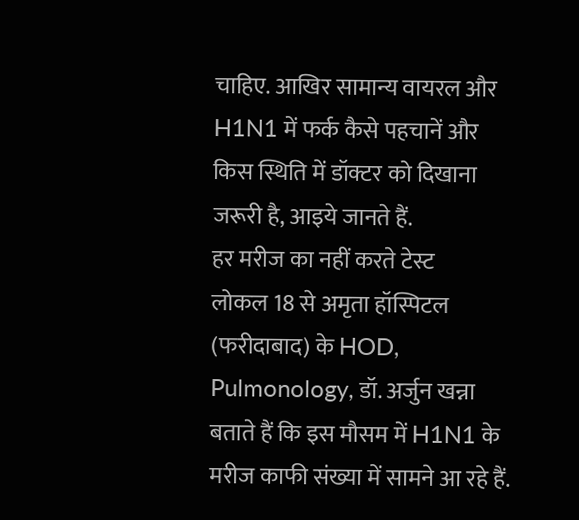चाहिए. आखिर सामान्य वायरल और H1N1 में फर्क कैसे पहचानें और किस स्थिति में डॉक्टर को दिखाना जरूरी है, आइये जानते हैं.
हर मरीज का नहीं करते टेस्ट
लोकल 18 से अमृता हॉस्पिटल (फरीदाबाद) के HOD, Pulmonology, डॉ. अर्जुन खन्ना बताते हैं कि इस मौसम में H1N1 के मरीज काफी संख्या में सामने आ रहे हैं.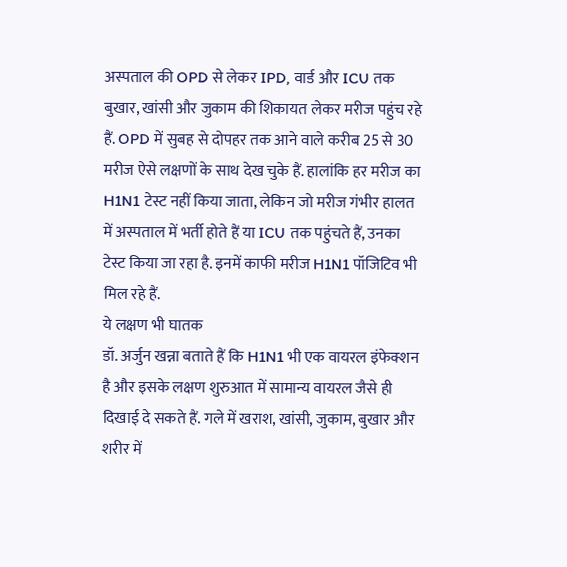अस्पताल की OPD से लेकर IPD, वार्ड और ICU तक बुखार, खांसी और जुकाम की शिकायत लेकर मरीज पहुंच रहे हैं. OPD में सुबह से दोपहर तक आने वाले करीब 25 से 30 मरीज ऐसे लक्षणों के साथ देख चुके हैं. हालांकि हर मरीज का H1N1 टेस्ट नहीं किया जाता, लेकिन जो मरीज गंभीर हालत में अस्पताल में भर्ती होते हैं या ICU तक पहुंचते हैं, उनका टेस्ट किया जा रहा है. इनमें काफी मरीज H1N1 पॉजिटिव भी मिल रहे हैं.
ये लक्षण भी घातक
डॉ. अर्जुन खन्ना बताते हैं कि H1N1 भी एक वायरल इंफेक्शन है और इसके लक्षण शुरुआत में सामान्य वायरल जैसे ही दिखाई दे सकते हैं. गले में खराश, खांसी, जुकाम, बुखार और शरीर में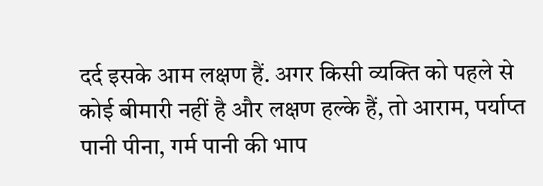दर्द इसके आम लक्षण हैं. अगर किसी व्यक्ति को पहले से कोई बीमारी नहीं है और लक्षण हल्के हैं, तो आराम, पर्याप्त पानी पीना, गर्म पानी की भाप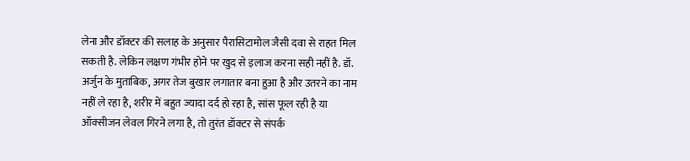लेना और डॉक्टर की सलाह के अनुसार पैरासिटामोल जैसी दवा से राहत मिल सकती है. लेकिन लक्षण गंभीर होने पर खुद से इलाज करना सही नहीं है. डॉ. अर्जुन के मुताबिक, अगर तेज बुखार लगातार बना हुआ है और उतरने का नाम नहीं ले रहा है, शरीर में बहुत ज्यादा दर्द हो रहा है, सांस फूल रही है या ऑक्सीजन लेवल गिरने लगा है, तो तुरंत डॉक्टर से संपर्क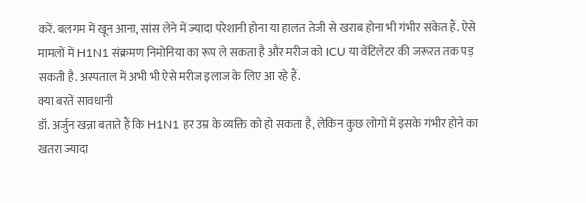करें. बलगम में खून आना, सांस लेने में ज्यादा परेशानी होना या हालत तेजी से खराब होना भी गंभीर संकेत हैं. ऐसे मामलों में H1N1 संक्रमण निमोनिया का रूप ले सकता है और मरीज को ICU या वेंटिलेटर की जरूरत तक पड़ सकती है. अस्पताल में अभी भी ऐसे मरीज इलाज के लिए आ रहे हैं.
क्या बरतें सावधानी
डॉ. अर्जुन खन्ना बताते हैं कि H1N1 हर उम्र के व्यक्ति को हो सकता है, लेकिन कुछ लोगों में इसके गंभीर होने का खतरा ज्यादा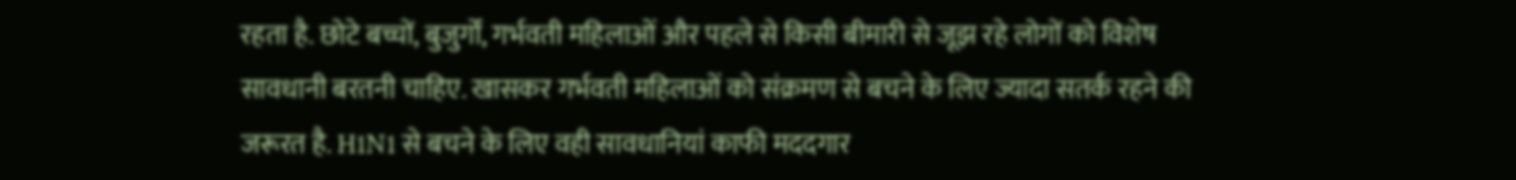रहता है. छोटे बच्चों, बुजुर्गों, गर्भवती महिलाओं और पहले से किसी बीमारी से जूझ रहे लोगों को विशेष सावधानी बरतनी चाहिए. खासकर गर्भवती महिलाओं को संक्रमण से बचने के लिए ज्यादा सतर्क रहने की जरूरत है. H1N1 से बचने के लिए वही सावधानियां काफी मददगार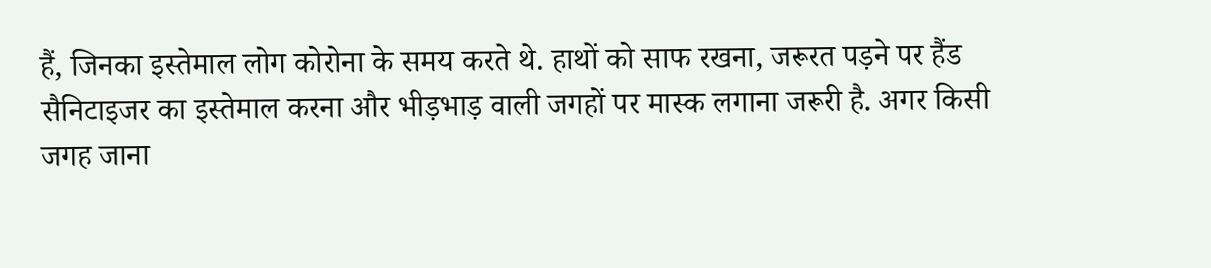हैं, जिनका इस्तेमाल लोग कोरोना के समय करते थे. हाथों को साफ रखना, जरूरत पड़ने पर हैंड सैनिटाइजर का इस्तेमाल करना और भीड़भाड़ वाली जगहों पर मास्क लगाना जरूरी है. अगर किसी जगह जाना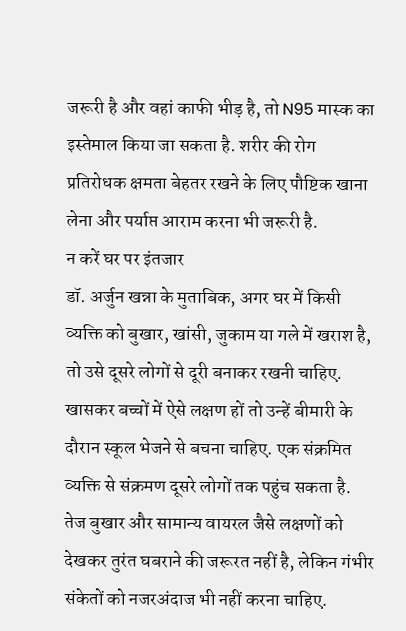जरूरी है और वहां काफी भीड़ है, तो N95 मास्क का इस्तेमाल किया जा सकता है. शरीर की रोग प्रतिरोधक क्षमता बेहतर रखने के लिए पौष्टिक खाना लेना और पर्याप्त आराम करना भी जरूरी है.
न करें घर पर इंतजार
डॉ. अर्जुन खन्ना के मुताबिक, अगर घर में किसी व्यक्ति को बुखार, खांसी, जुकाम या गले में खराश है, तो उसे दूसरे लोगों से दूरी बनाकर रखनी चाहिए. खासकर बच्चों में ऐसे लक्षण हों तो उन्हें बीमारी के दौरान स्कूल भेजने से बचना चाहिए. एक संक्रमित व्यक्ति से संक्रमण दूसरे लोगों तक पहुंच सकता है. तेज बुखार और सामान्य वायरल जैसे लक्षणों को देखकर तुरंत घबराने की जरूरत नहीं है, लेकिन गंभीर संकेतों को नजरअंदाज भी नहीं करना चाहिए.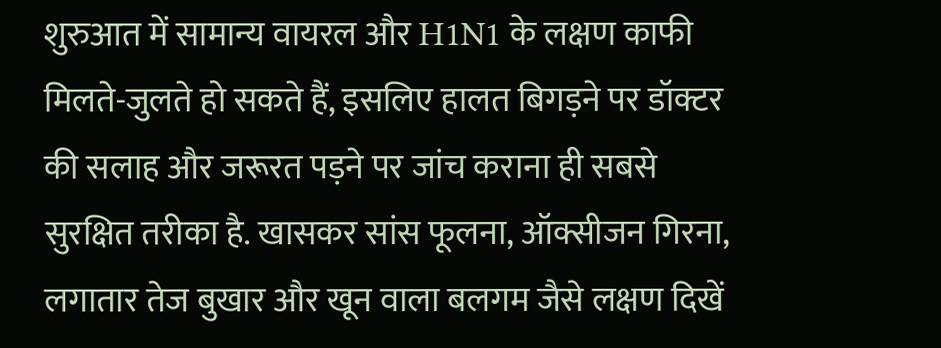शुरुआत में सामान्य वायरल और H1N1 के लक्षण काफी मिलते-जुलते हो सकते हैं, इसलिए हालत बिगड़ने पर डॉक्टर की सलाह और जरूरत पड़ने पर जांच कराना ही सबसे सुरक्षित तरीका है. खासकर सांस फूलना, ऑक्सीजन गिरना, लगातार तेज बुखार और खून वाला बलगम जैसे लक्षण दिखें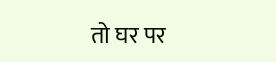तो घर पर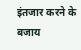इंतजार करने के बजाय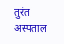तुरंत अस्पताल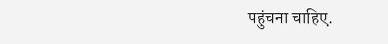पहुंचना चाहिए.